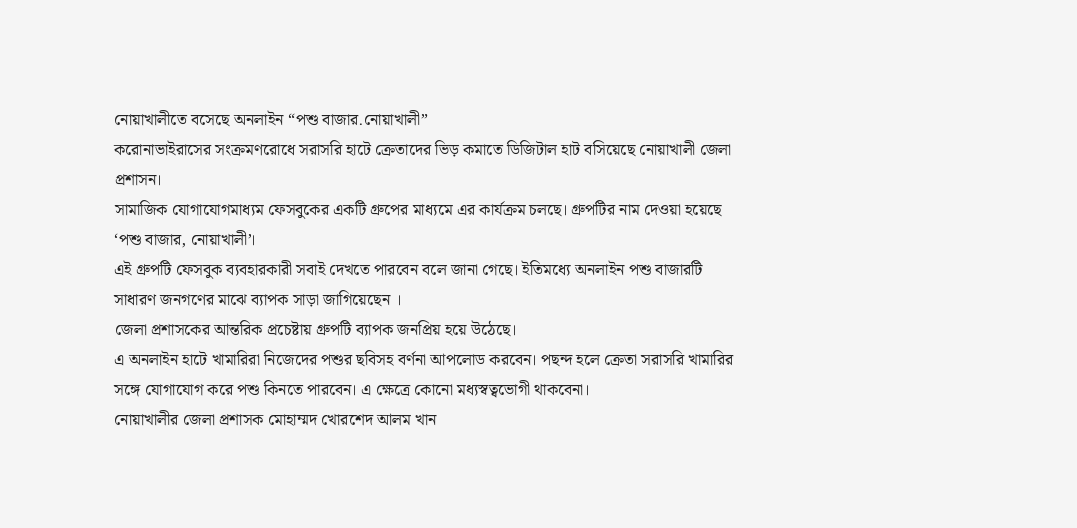নোয়াখালীতে বসেছে অনলাইন “পশু বাজার.নোয়াখালী”
করোনাভাইরাসের সংক্রমণরোধে সরাসরি হাটে ক্রেতাদের ভিড় কমাতে ডিজিটাল হাট বসিয়েছে নোয়াখালী জেলা প্রশাসন।
সামাজিক যোগাযোগমাধ্যম ফেসবুকের একটি গ্রুপের মাধ্যমে এর কার্যক্রম চলছে। গ্রুপটির নাম দেওয়া হয়েছে ‘পশু বাজার, নোয়াখালী’।
এই গ্রুপটি ফেসবুক ব্যবহারকারী সবাই দেখতে পারবেন বলে জানা গেছে। ইতিমধ্যে অনলাইন পশু বাজারটি সাধারণ জনগণের মাঝে ব্যাপক সাড়া জাগিয়েছেন ।
জেলা প্রশাসকের আন্তরিক প্রচেষ্টায় গ্রুপটি ব্যাপক জনপ্রিয় হয়ে উঠেছে।
এ অনলাইন হাটে খামারিরা নিজেদের পশুর ছবিসহ বর্ণনা আপলোড করবেন। পছন্দ হলে ক্রেতা সরাসরি খামারির সঙ্গে যোগাযোগ করে পশু কিনতে পারবেন। এ ক্ষেত্রে কোনো মধ্যস্বত্বভোগী থাকবেনা।
নোয়াখালীর জেলা প্রশাসক মোহাম্মদ খোরশেদ আলম খান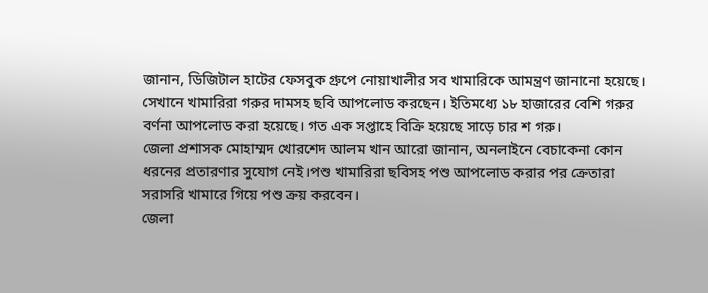জানান, ডিজিটাল হাটের ফেসবুক গ্রুপে নোয়াখালীর সব খামারিকে আমন্ত্রণ জানানো হয়েছে। সেখানে খামারিরা গরুর দামসহ ছবি আপলোড করছেন। ইতিমধ্যে ১৮ হাজারের বেশি গরুর বর্ণনা আপলোড করা হয়েছে। গত এক সপ্তাহে বিক্রি হয়েছে সাড়ে চার শ গরু।
জেলা প্রশাসক মোহাম্মদ খোরশেদ আলম খান আরো জানান, অনলাইনে বেচাকেনা কোন ধরনের প্রতারণার সুযোগ নেই।পশু খামারিরা ছবিসহ পশু আপলোড করার পর ক্রেতারা সরাসরি খামারে গিয়ে পশু ক্রয় করবেন।
জেলা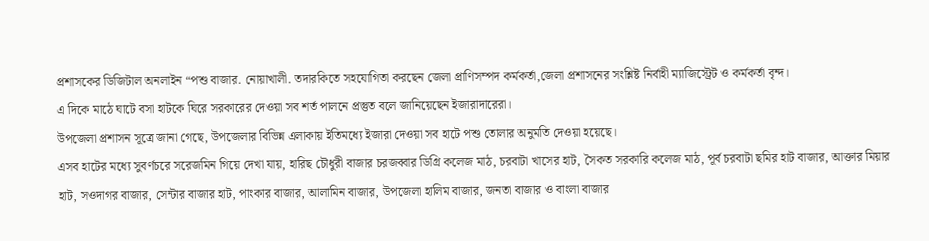প্রশাসকের ডিজিটাল অনলাইন “পশু বাজার. নোয়াখালী. তদারকিতে সহযোগিতা করছেন জেলা প্রাণিসম্পদ কর্মকর্তা,জেলা প্রশাসনের সংশ্লিষ্ট নির্বাহী ম্যাজিস্ট্রেট ও কর্মকর্তা বৃন্দ।
এ দিকে মাঠে ঘাটে বসা হাটকে ঘিরে সরকারের দেওয়া সব শর্ত পালনে প্রস্তুত বলে জানিয়েছেন ইজারাদারেরা।
উপজেলা প্রশাসন সূত্রে জানা গেছে, উপজেলার বিভিন্ন এলাকায় ইতিমধ্যে ইজারা দেওয়া সব হাটে পশু তোলার অনুমতি দেওয়া হয়েছে।
এসব হাটের মধ্যে সুবর্ণচরে সরেজমিন গিয়ে দেখা যায়, হারিছ চৌধুরী বাজার চরজব্বার ডিগ্রি কলেজ মাঠ, চরবাটা খাসের হাট, সৈকত সরকারি কলেজ মাঠ, পূর্ব চরবাটা ছমির হাট বাজার, আক্তার মিয়ার হাট, সওদাগর বাজার, সেন্টার বাজার হাট, পাংকার বাজার, আলামিন বাজার, উপজেলা হালিম বাজার, জনতা বাজার ও বাংলা বাজার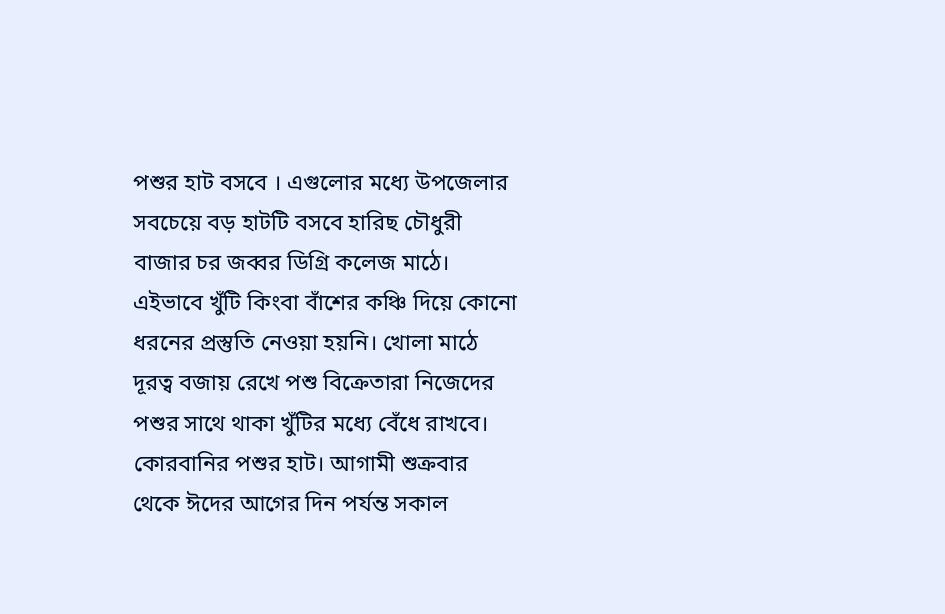পশুর হাট বসবে । এগুলোর মধ্যে উপজেলার সবচেয়ে বড় হাটটি বসবে হারিছ চৌধুরী বাজার চর জব্বর ডিগ্রি কলেজ মাঠে। এইভাবে খুঁটি কিংবা বাঁশের কঞ্চি দিয়ে কোনো ধরনের প্রস্তুতি নেওয়া হয়নি। খোলা মাঠে দূরত্ব বজায় রেখে পশু বিক্রেতারা নিজেদের পশুর সাথে থাকা খুঁটির মধ্যে বেঁধে রাখবে।
কোরবানির পশুর হাট। আগামী শুক্রবার থেকে ঈদের আগের দিন পর্যন্ত সকাল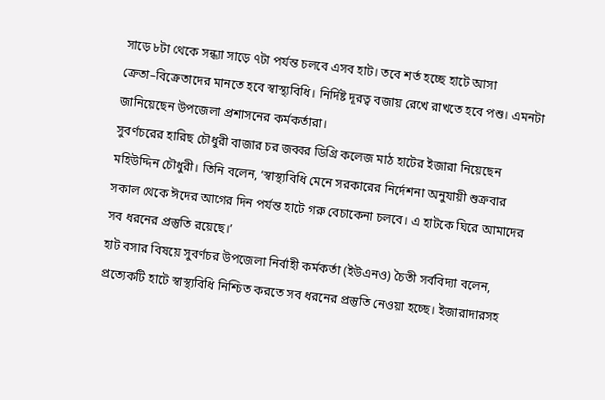সাড়ে ৮টা থেকে সন্ধ্যা সাড়ে ৭টা পর্যন্ত চলবে এসব হাট। তবে শর্ত হচ্ছে হাটে আসা ক্রেতা–বিক্রেতাদের মানতে হবে স্বাস্থ্যবিধি। নির্দিষ্ট দূরত্ব বজায় রেখে রাখতে হবে পশু। এমনটা জানিয়েছেন উপজেলা প্রশাসনের কর্মকর্তারা।
সুবর্ণচরের হারিছ চৌধুরী বাজার চর জব্বর ডিগ্রি কলেজ মাঠ হাটের ইজারা নিয়েছেন মহিউদ্দিন চৌধুরী। তিনি বলেন, ‘স্বাস্থ্যবিধি মেনে সরকারের নির্দেশনা অনুযায়ী শুক্রবার সকাল থেকে ঈদের আগের দিন পর্যন্ত হাটে গরু বেচাকেনা চলবে। এ হাটকে ঘিরে আমাদের সব ধরনের প্রস্তুতি রয়েছে।’
হাট বসার বিষয়ে সুবর্ণচর উপজেলা নির্বাহী কর্মকর্তা (ইউএনও) চৈতী সর্ববিদ্যা বলেন, প্রত্যেকটি হাটে স্বাস্থ্যবিধি নিশ্চিত করতে সব ধরনের প্রস্তুতি নেওয়া হচ্ছে। ইজারাদারসহ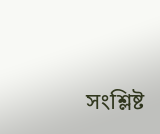সংশ্লিষ্ট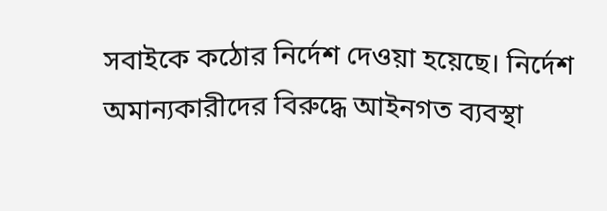সবাইকে কঠোর নির্দেশ দেওয়া হয়েছে। নির্দেশ অমান্যকারীদের বিরুদ্ধে আইনগত ব্যবস্থা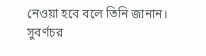নেওয়া হবে বলে তিনি জানান।
সুবর্ণচর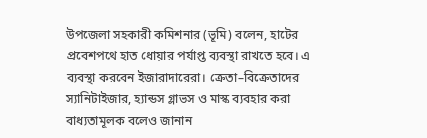উপজেলা সহকারী কমিশনার (ভূমি) বলেন, হাটের প্রবেশপথে হাত ধোয়ার পর্যাপ্ত ব্যবস্থা রাখতে হবে। এ ব্যবস্থা করবেন ইজারাদারেরা। ক্রেতা–বিক্রেতাদের স্যানিটাইজার, হ্যান্ডস গ্লাভস ও মাস্ক ব্যবহার করা বাধ্যতামূলক বলেও জানান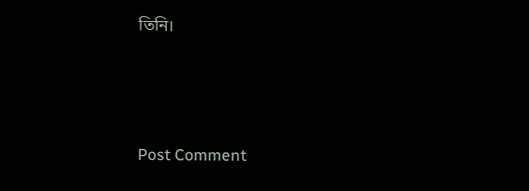তিনি।



Post Comment